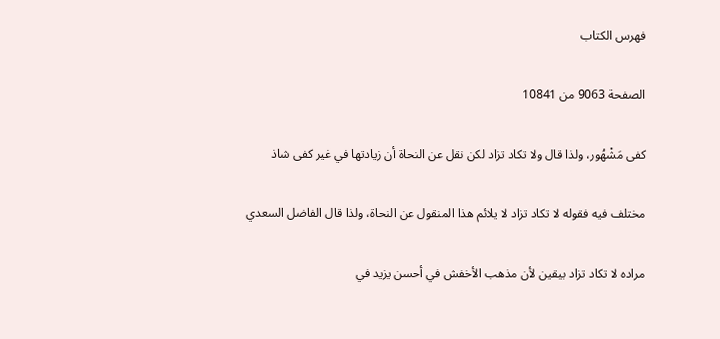فهرس الكتاب

الصفحة 9063 من 10841

كفى مَشْهُور، ولذا قال ولا تكاد تزاد لكن نقل عن النحاة أن زيادتها في غير كفى شاذ

مختلف فيه فقوله لا تكاد تزاد لا يلائم هذا المنقول عن النحاة، ولذا قال الفاضل السعدي

مراده لا تكاد تزاد بيقين لأن مذهب الأخفش في أحسن يزيد في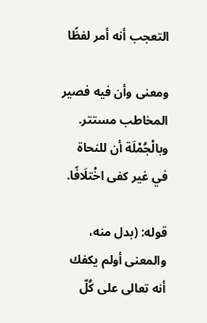التعجب أنه أمر لفظًا

ومعنى وأن فيه فصير المخاطب مستتر. وبالْجُمْلَة أن للنحاة في غير كفى اخْتلَافًا.

قوله: (بدل منه، والمعنى أولم يكفك أنه تعالى على كُلّ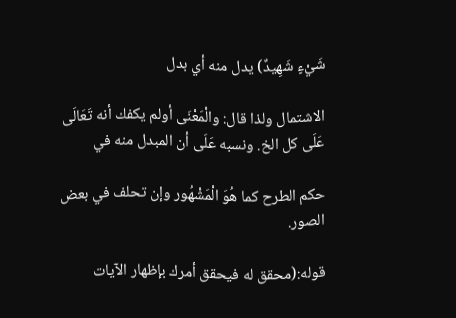شَيْءٍ شَهِيدٌ) يدل منه أي بدل

الاشتمال ولذا قال: والْمَعْنَى أولم يكفك أنه تَعَالَى عَلَى كل الخ. ونسبه عَلَى أن المبدل منه في

حكم الطرح كما هُوَ الْمَشْهُور وإن تحلف في بعض الصور.

قوله:(محقق له فيحقق أمرك بإظهار الآيات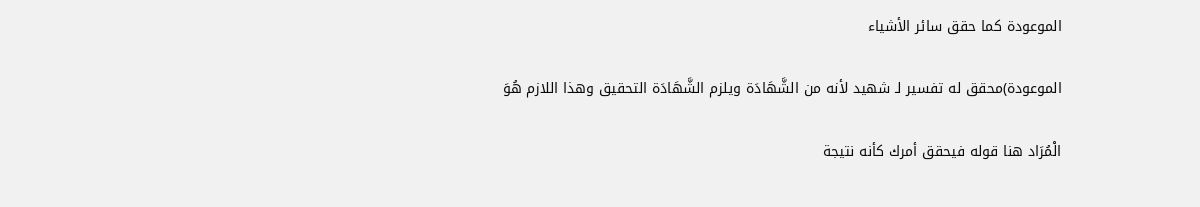الموعودة كما حقق سائر الأشياء

الموعودة)محقق له تفسير لـ شهيد لأنه من الشَّهَادَة ويلزم الشَّهَادَة التحقيق وهذا اللازم هُوَ

الْمُرَاد هنا قوله فيحقق أمرك كأنه نتيجة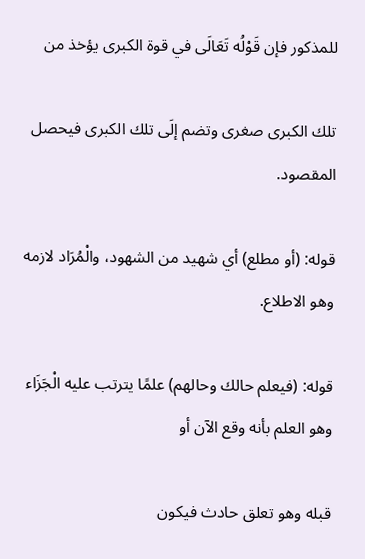للمذكور فإن قَوْلُه تَعَالَى في قوة الكبرى يؤخذ من

تلك الكبرى صغرى وتضم إلَى تلك الكبرى فيحصل المقصود.

قوله: (أو مطلع) أي شهيد من الشهود، والْمُرَاد لازمه وهو الاطلاع.

قوله: (فيعلم حالك وحالهم) علمًا يترتب عليه الْجَزَاء وهو العلم بأنه وقع الآن أو

قبله وهو تعلق حادث فيكون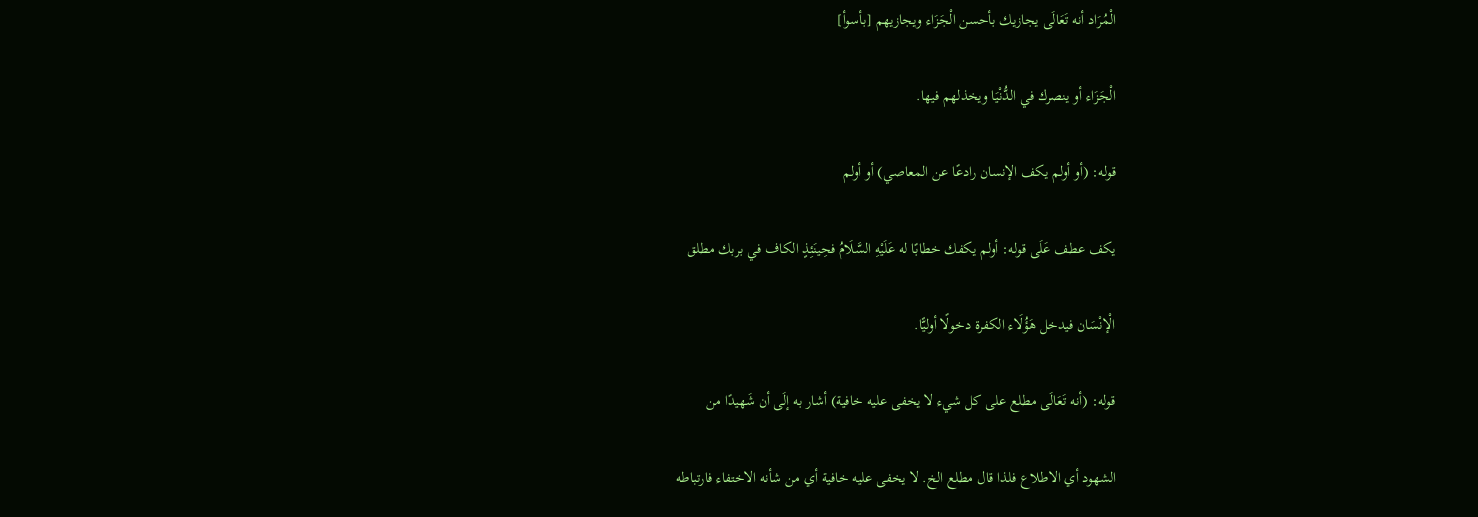الْمُرَاد أنه تَعَالَى يجازيك بأحسن الْجَزَاء ويجازيهم [بأسوأ]

الْجَزَاء أو ينصرك في الدُّنْيَا ويخذلهم فيها.

قوله: (أو أولم يكف الإنسان رادعًا عن المعاصي) أو أولم

يكف عطف عَلَى قوله: أولم يكفك خطابًا له عَلَيْهِ السَّلَامُ فحِينَئِذٍ الكاف في بربك مطلق

الْإنْسَان فيدخل هَؤُلَاء الكفرة دخولًا أوليًّا.

قوله: (أنه تَعَالَى مطلع على كل شيء لا يخفى عليه خافية) أشار به إلَى أن شَهيدًا من

الشهود أي الاطلاع فلذا قال مطلع الخ. لا يخفى عليه خافية أي من شأنه الاختفاء فارتباطه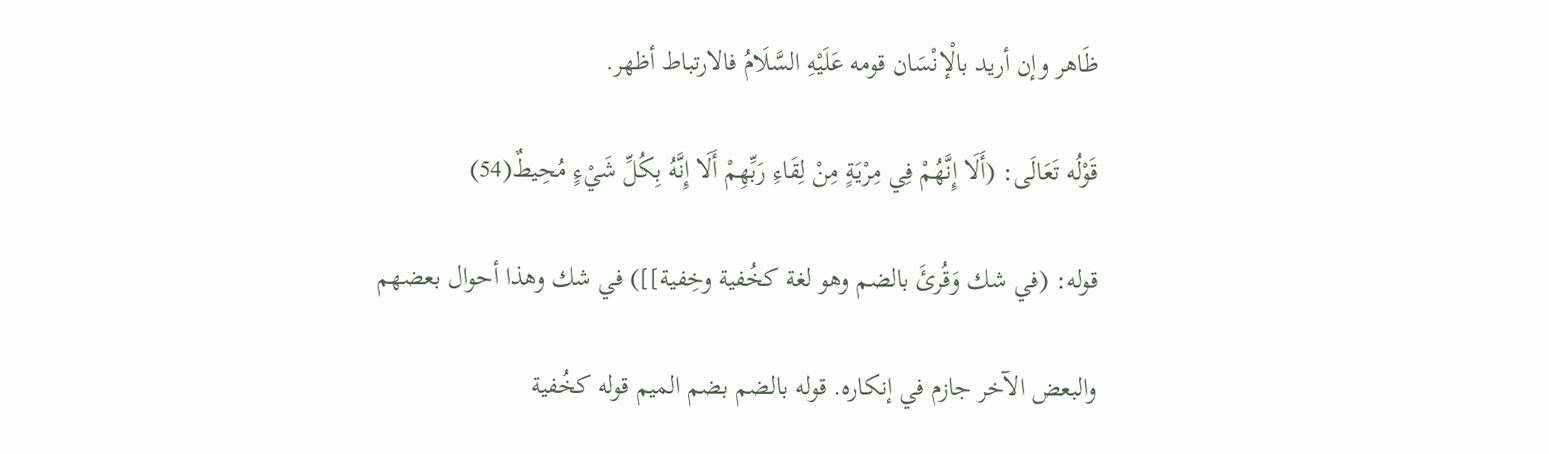ظَاهر وإن أريد بالْإنْسَان قومه عَلَيْهِ السَّلَامُ فالارتباط أظهر.

قَوْلُه تَعَالَى: (أَلَا إِنَّهُمْ فِي مِرْيَةٍ مِنْ لِقَاءِ رَبِّهِمْ أَلَا إِنَّهُ بِكُلِّ شَيْءٍ مُحِيطٌ(54)

قوله: (في شك وَقُرئَ بالضم وهو لغة كخُفية وخِفية]]) في شك وهذا أحوال بعضهم

والبعض الآخر جازم في إنكاره. قوله بالضم بضم الميم قوله كخُفية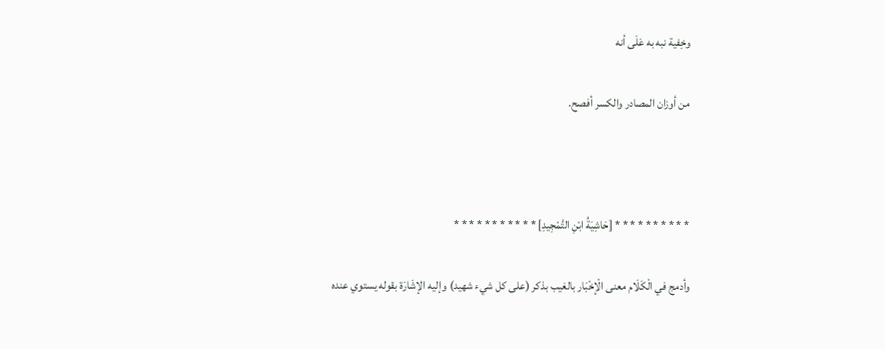وخِفية نبه به عَلَى أنه

من أوزان المصادر والكسر أفصح.



* * * * * * * * * * [حَاشِيَةُ ابْنِ التَّمْجِيدِ] * * * * * * * * * * *

وأدمج في الْكَلَام معنى الْإخْبَار بالغيب بذكر (على كل شيء شهيد) وإليه الإشَارَة بقوله يستوي عنده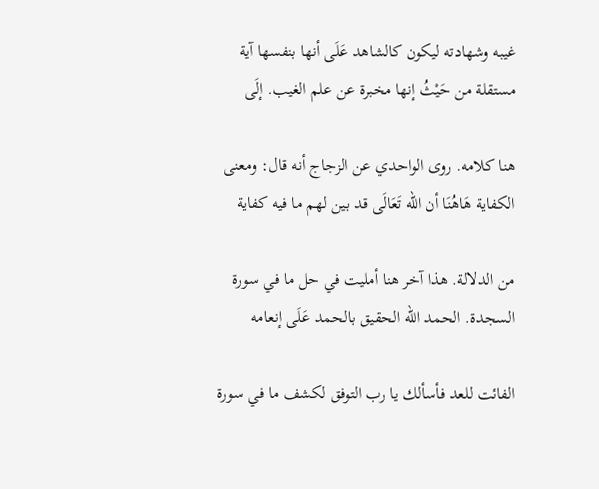غيبه وشهادته ليكون كالشاهد عَلَى أنها بنفسها آية مستقلة من حَيْثُ إنها مخبرة عن علم الغيب. إلَى

هنا كلامه. روى الواحدي عن الزجاج أنه قال: ومعنى الكفاية هَاهُنَا أن الله تَعَالَى قد بين لهم ما فيه كفاية

من الدلالة. هذا آخر هنا أمليت في حل ما في سورة السجدة. الحمد الله الحقيق بالحمد عَلَى إنعامه

الفائت للعد فأسألك يا رب التوفق لكشف ما في سورة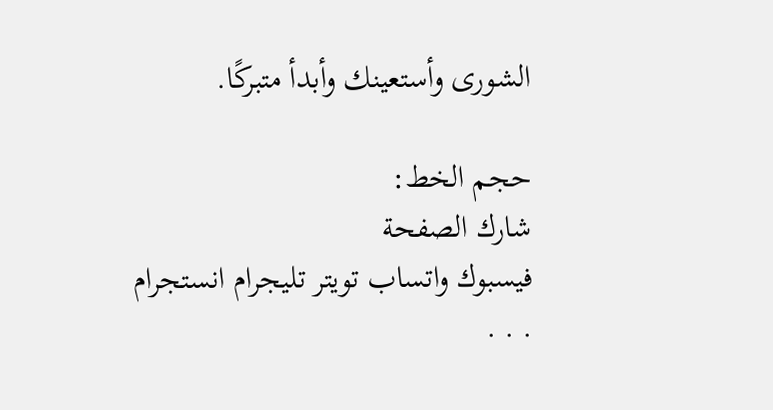الشورى وأستعينك وأبدأ متبركًا.

حجم الخط:
شارك الصفحة
فيسبوك واتساب تويتر تليجرام انستجرام
. . .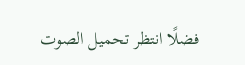فضلًا انتظر تحميل الصوت